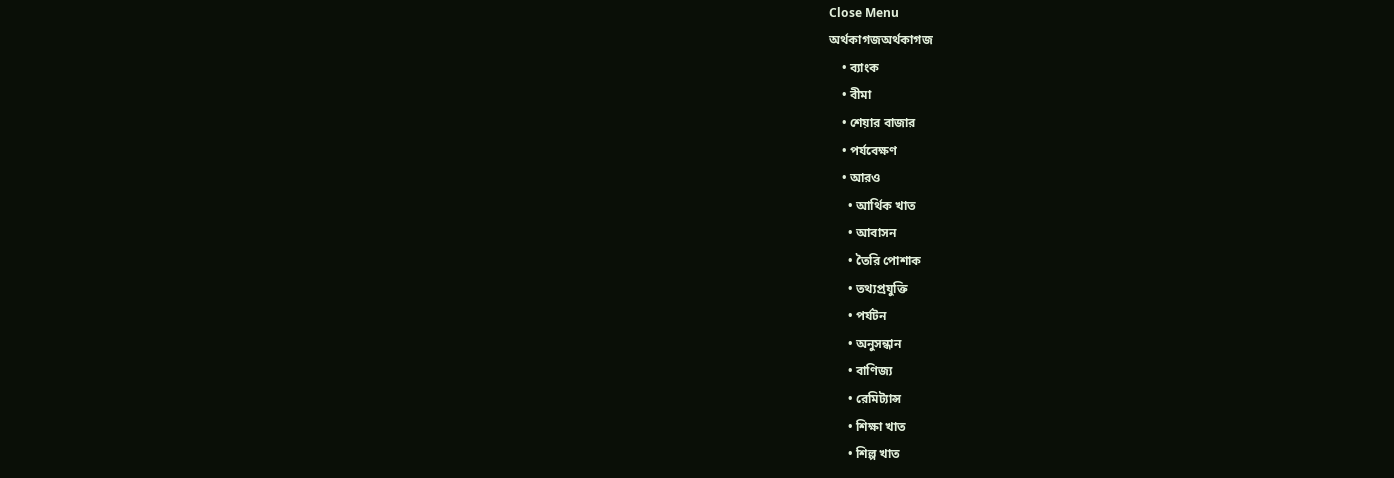Close Menu
অর্থকাগজঅর্থকাগজ
    • ব্যাংক
    • বীমা
    • শেয়ার বাজার
    • পর্যবেক্ষণ
    • আরও
      • আর্থিক খাত
      • আবাসন
      • তৈরি পোশাক
      • তথ্যপ্রযুক্তি
      • পর্যটন
      • অনুসন্ধান
      • বাণিজ্য
      • রেমিট্যান্স
      • শিক্ষা খাত
      • শিল্প খাত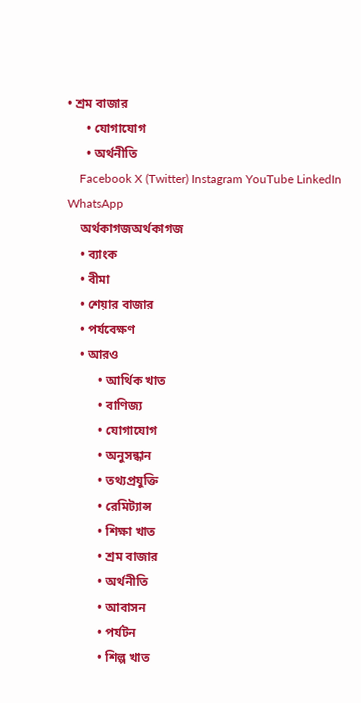• শ্রম বাজার
      • যোগাযোগ
      • অর্থনীতি
    Facebook X (Twitter) Instagram YouTube LinkedIn WhatsApp
    অর্থকাগজঅর্থকাগজ
    • ব্যাংক
    • বীমা
    • শেয়ার বাজার
    • পর্যবেক্ষণ
    • আরও
          • আর্থিক খাত
          • বাণিজ্য
          • যোগাযোগ
          • অনুসন্ধান
          • তথ্যপ্রযুক্তি
          • রেমিট্যান্স
          • শিক্ষা খাত
          • শ্রম বাজার
          • অর্থনীতি
          • আবাসন
          • পর্যটন
          • শিল্প খাত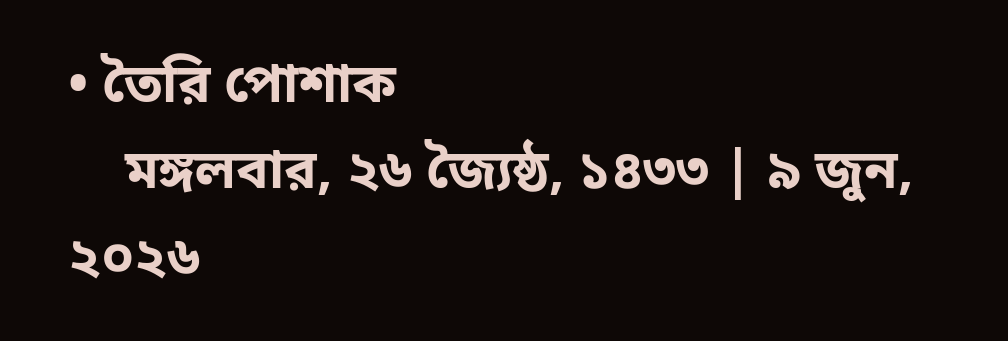• তৈরি পোশাক
    মঙ্গলবার, ২৬ জ্যৈষ্ঠ, ১৪৩৩ | ৯ জুন, ২০২৬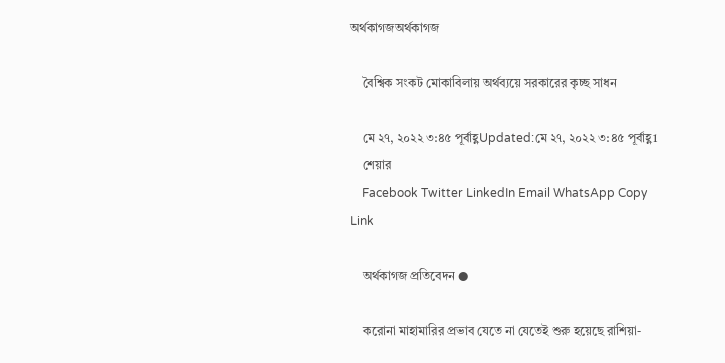অর্থকাগজঅর্থকাগজ

    বৈশ্বিক সংকট মোকাবিলায় অর্থব্যয়ে সরকারের কৃচ্ছ সাধন

    মে ২৭, ২০২২ ৩:৪৫ পূর্বাহ্ণUpdated:মে ২৭, ২০২২ ৩:৪৫ পূর্বাহ্ণ1
    শেয়ার
    Facebook Twitter LinkedIn Email WhatsApp Copy Link

    অর্থকাগজ প্রতিবেদন ●

    করোনা মাহামারির প্রভাব যেতে না যেতেই শুরু হয়েছে রাশিয়া-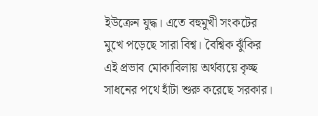ইউক্রেন যুদ্ধ। এতে বহুমুখী সংকটের মুখে পড়েছে সারা বিশ্ব। বৈশ্বিক ঝুঁকির এই প্রভাব মোকাবিলায় অর্থব্যয়ে কৃচ্ছ সাধনের পথে হাঁটা শুরু করেছে সরকার।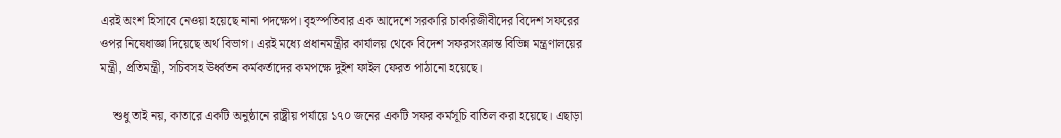এরই অংশ হিসাবে নেওয়া হয়েছে নানা পদক্ষেপ। বৃহস্পতিবার এক আদেশে সরকারি চাকরিজীবীদের বিদেশ সফরের ওপর নিষেধাজ্ঞা দিয়েছে অর্থ বিভাগ। এরই মধ্যে প্রধানমন্ত্রীর কার্যালয় থেকে বিদেশ সফরসংক্রান্ত বিভিন্ন মন্ত্রণালয়ের মন্ত্রী, প্রতিমন্ত্রী, সচিবসহ ঊর্ধ্বতন কর্মকর্তাদের কমপক্ষে দুইশ ফাইল ফেরত পাঠানো হয়েছে।

    শুধু তাই নয়, কাতারে একটি অনুষ্ঠানে রাষ্ট্রীয় পর্যায়ে ১৭০ জনের একটি সফর কর্মসূচি বাতিল করা হয়েছে। এছাড়া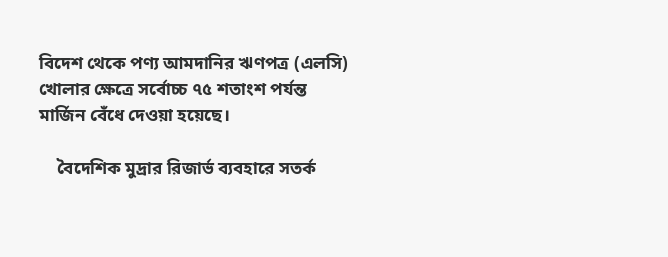বিদেশ থেকে পণ্য আমদানির ঋণপত্র (এলসি) খোলার ক্ষেত্রে সর্বোচ্চ ৭৫ শতাংশ পর্যন্ত মার্জিন বেঁধে দেওয়া হয়েছে।

    বৈদেশিক মুদ্রার রিজার্ভ ব্যবহারে সতর্ক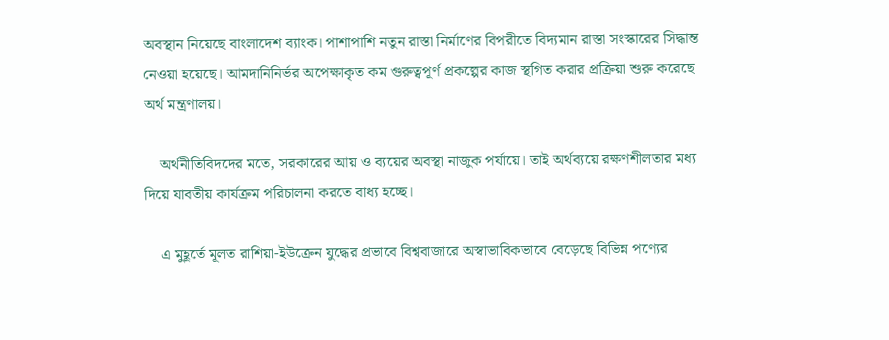অবস্থান নিয়েছে বাংলাদেশ ব্যাংক। পাশাপাশি নতুন রাস্তা নির্মাণের বিপরীতে বিদ্যমান রাস্তা সংস্কারের সিদ্ধান্ত নেওয়া হয়েছে। আমদানিনির্ভর অপেক্ষাকৃত কম গুরুত্বপূর্ণ প্রকল্পের কাজ স্থগিত করার প্রক্রিয়া শুরু করেছে অর্থ মন্ত্রণালয়।

    অর্থনীতিবিদদের মতে, সরকারের আয় ও ব্যয়ের অবস্থা নাজুক পর্যায়ে। তাই অর্থব্যয়ে রক্ষণশীলতার মধ্য দিয়ে যাবতীয় কার্যক্রম পরিচালনা করতে বাধ্য হচ্ছে।

    এ মুহূর্তে মূলত রাশিয়া-ইউক্রেন যুদ্ধের প্রভাবে বিশ্ববাজারে অস্বাভাবিকভাবে বেড়েছে বিভিন্ন পণ্যের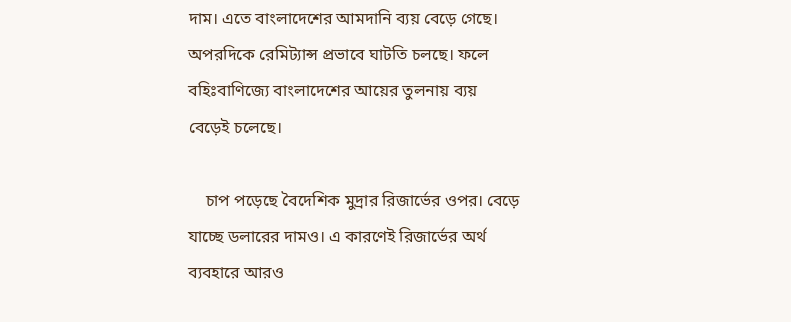দাম। এতে বাংলাদেশের আমদানি ব্যয় বেড়ে গেছে। অপরদিকে রেমিট্যান্স প্রভাবে ঘাটতি চলছে। ফলে বহিঃবাণিজ্যে বাংলাদেশের আয়ের তুলনায় ব্যয় বেড়েই চলেছে।

    চাপ পড়েছে বৈদেশিক মুদ্রার রিজার্ভের ওপর। বেড়ে যাচ্ছে ডলারের দামও। এ কারণেই রিজার্ভের অর্থ ব্যবহারে আরও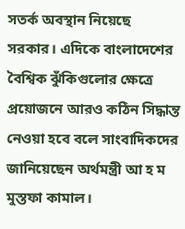সতর্ক অবস্থান নিয়েছে সরকার। এদিকে বাংলাদেশের বৈশ্বিক ঝুঁকিগুলোর ক্ষেত্রে প্রয়োজনে আরও কঠিন সিদ্ধান্ত নেওয়া হবে বলে সাংবাদিকদের জানিয়েছেন অর্থমন্ত্রী আ হ ম মুস্তফা কামাল।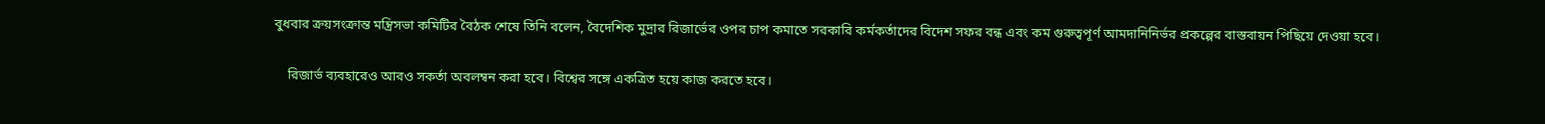বুধবার ক্রয়সংক্রান্ত মন্ত্রিসভা কমিটির বৈঠক শেষে তিনি বলেন, বৈদেশিক মুদ্রার রিজার্ভের ওপর চাপ কমাতে সরকারি কর্মকর্তাদের বিদেশ সফর বন্ধ এবং কম গুরুত্বপূর্ণ আমদানিনির্ভর প্রকল্পের বাস্তবায়ন পিছিয়ে দেওয়া হবে।

    রিজার্ভ ব্যবহারেও আরও সকর্তা অবলম্বন করা হবে। বিশ্বের সঙ্গে একত্রিত হয়ে কাজ করতে হবে।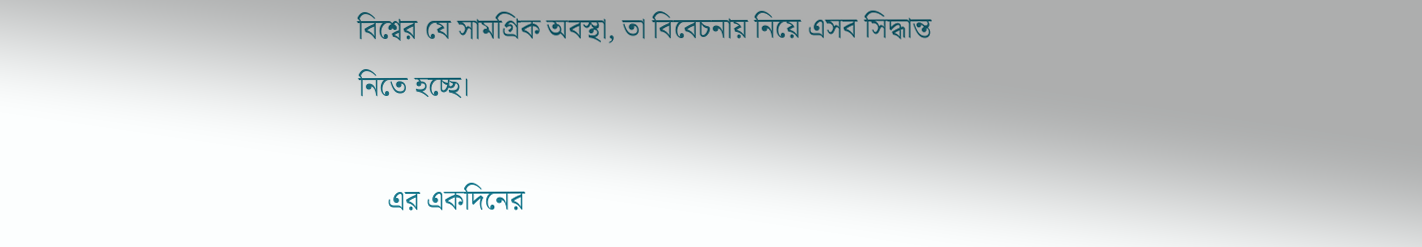বিশ্বের যে সামগ্রিক অবস্থা, তা বিবেচনায় নিয়ে এসব সিদ্ধান্ত নিতে হচ্ছে।

    এর একদিনের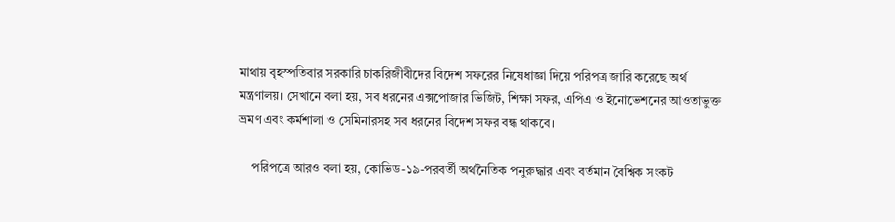মাথায় বৃহস্পতিবার সরকারি চাকরিজীবীদের বিদেশ সফরের নিষেধাজ্ঞা দিয়ে পরিপত্র জারি করেছে অর্থ মন্ত্রণালয়। সেখানে বলা হয়, সব ধরনের এক্সপোজার ভিজিট, শিক্ষা সফর, এপিএ ও ইনোভেশনের আওতাভুক্ত ভ্রমণ এবং কর্মশালা ও সেমিনারসহ সব ধরনের বিদেশ সফর বন্ধ থাকবে।

    পরিপত্রে আরও বলা হয়, কোভিড-১৯-পরবর্তী অর্থনৈতিক পনুরুদ্ধার এবং বর্তমান বৈশ্বিক সংকট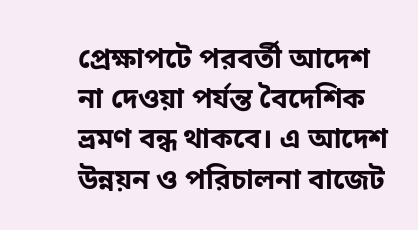প্রেক্ষাপটে পরবর্তী আদেশ না দেওয়া পর্যন্ত বৈদেশিক ভ্রমণ বন্ধ থাকবে। এ আদেশ উন্নয়ন ও পরিচালনা বাজেট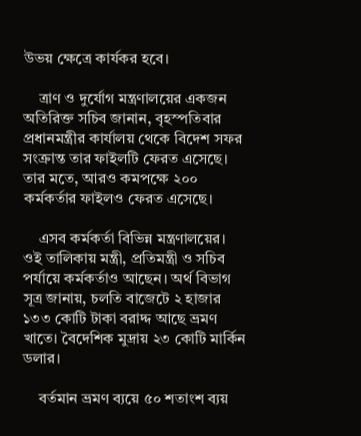উভয় ক্ষেত্রে কার্যকর হবে।

    ত্রাণ ও দুর্যোগ মন্ত্রণালয়ের একজন অতিরিক্ত সচিব জানান, বৃহস্পতিবার প্রধানমন্ত্রীর কার্যালয় থেকে বিদেশ সফর সংক্রান্ত তার ফাইলটি ফেরত এসেছে। তার মতে, আরও কমপক্ষে ২০০ কর্মকর্তার ফাইলও ফেরত এসেছে।

    এসব কর্মকর্তা বিভিন্ন মন্ত্রণালয়ের। ওই তালিকায় মন্ত্রী, প্রতিমন্ত্রী ও সচিব পর্যায়ে কর্মকর্তাও আছেন। অর্থ বিভাগ সূত্র জানায়, চলতি বাজেটে ২ হাজার ১৩৩ কোটি টাকা বরাদ্দ আছে ভ্রমণ খাতে। বৈদেশিক মুদ্রায় ২৩ কোটি মার্কিন ডলার।

    বর্তমান ভ্রমণ ব্যয়ে ৫০ শতাংশ ব্যয়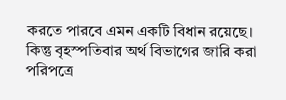করতে পারবে এমন একটি বিধান রয়েছে। কিন্তু বৃহস্পতিবার অর্থ বিভাগের জারি করা পরিপত্রে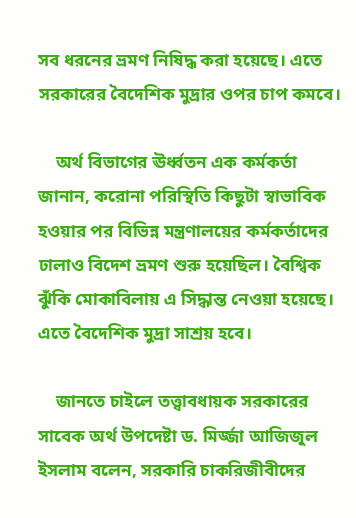সব ধরনের ভ্রমণ নিষিদ্ধ করা হয়েছে। এতে সরকারের বৈদেশিক মুদ্রার ওপর চাপ কমবে।

    অর্থ বিভাগের ঊর্ধ্বতন এক কর্মকর্তা জানান, করোনা পরিস্থিতি কিছুটা স্বাভাবিক হওয়ার পর বিভিন্ন মন্ত্রণালয়ের কর্মকর্তাদের ঢালাও বিদেশ ভ্রমণ শুরু হয়েছিল। বৈশ্বিক ঝুঁকি মোকাবিলায় এ সিদ্ধান্ত নেওয়া হয়েছে। এতে বৈদেশিক মুদ্রা সাশ্রয় হবে।

    জানতে চাইলে তত্ত্বাবধায়ক সরকারের সাবেক অর্থ উপদেষ্টা ড. মির্জ্জা আজিজুল ইসলাম বলেন, সরকারি চাকরিজীবীদের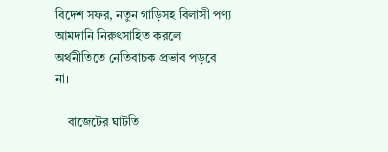বিদেশ সফর, নতুন গাড়িসহ বিলাসী পণ্য আমদানি নিরুৎসাহিত করলে অর্থনীতিতে নেতিবাচক প্রভাব পড়বে না।

    বাজেটের ঘাটতি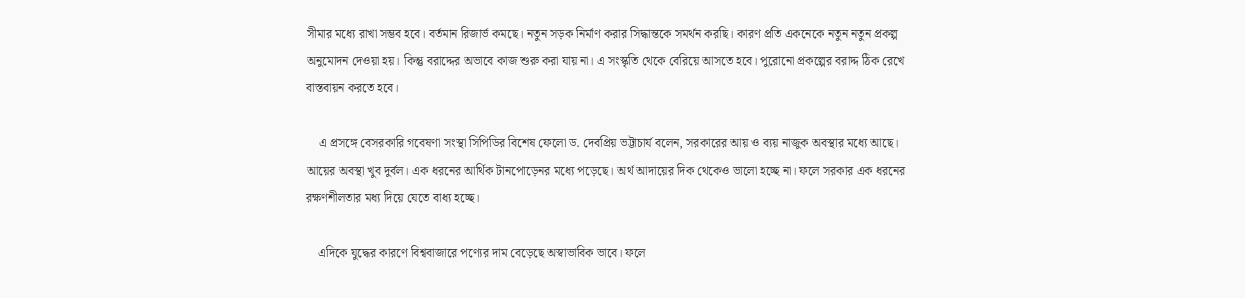সীমার মধ্যে রাখা সম্ভব হবে। বর্তমান রিজার্ভ কমছে। নতুন সড়ক নির্মাণ করার সিদ্ধান্তকে সমর্থন করছি। কারণ প্রতি একনেকে নতুন নতুন প্রকল্প অনুমোদন দেওয়া হয়। কিন্তু বরাদ্দের অভাবে কাজ শুরু করা যায় না। এ সংস্কৃতি থেকে বেরিয়ে আসতে হবে। পুরোনো প্রকল্পের বরাদ্দ ঠিক রেখে বাস্তবায়ন করতে হবে।

    এ প্রসঙ্গে বেসরকারি গবেষণা সংস্থা সিপিডির বিশেষ ফেলো ড. দেবপ্রিয় ভট্টাচার্য বলেন, সরকারের আয় ও ব্যয় নাজুক অবস্থার মধ্যে আছে। আয়ের অবস্থা খুব দুর্বল। এক ধরনের আর্থিক টানপোড়েনর মধ্যে পড়েছে। অর্থ আদায়ের দিক থেকেও ভালো হচ্ছে না। ফলে সরকার এক ধরনের রক্ষণশীলতার মধ্য দিয়ে যেতে বাধ্য হচ্ছে।

    এদিকে যুদ্ধের কারণে বিশ্ববাজারে পণ্যের দাম বেড়েছে অস্বাভাবিক ভাবে। ফলে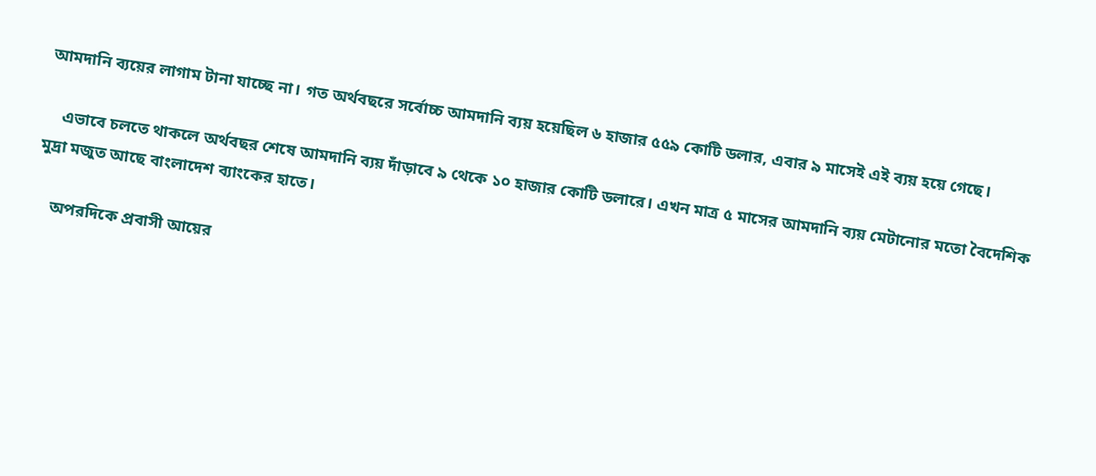আমদানি ব্যয়ের লাগাম টানা যাচ্ছে না। গত অর্থবছরে সর্বোচ্চ আমদানি ব্যয় হয়েছিল ৬ হাজার ৫৫৯ কোটি ডলার, এবার ৯ মাসেই এই ব্যয় হয়ে গেছে।

    এভাবে চলতে থাকলে অর্থবছর শেষে আমদানি ব্যয় দাঁড়াবে ৯ থেকে ১০ হাজার কোটি ডলারে। এখন মাত্র ৫ মাসের আমদানি ব্যয় মেটানোর মতো বৈদেশিক মুদ্রা মজুত আছে বাংলাদেশ ব্যাংকের হাতে।

    অপরদিকে প্রবাসী আয়ের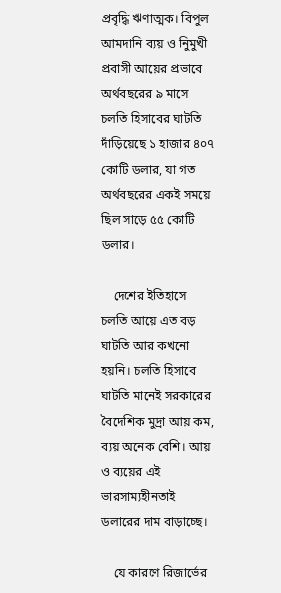প্রবৃদ্ধি ঋণাত্মক। বিপুল আমদানি ব্যয় ও নিুমুখী প্রবাসী আয়ের প্রভাবে অর্থবছরের ৯ মাসে চলতি হিসাবের ঘাটতি দাঁড়িয়েছে ১ হাজার ৪০৭ কোটি ডলার, যা গত অর্থবছরের একই সময়ে ছিল সাড়ে ৫৫ কোটি ডলার।

    দেশের ইতিহাসে চলতি আয়ে এত বড় ঘাটতি আর কখনো হয়নি। চলতি হিসাবে ঘাটতি মানেই সরকারের বৈদেশিক মুদ্রা আয় কম, ব্যয় অনেক বেশি। আয় ও ব্যয়ের এই ভারসাম্যহীনতাই ডলারের দাম বাড়াচ্ছে।

    যে কারণে রিজার্ভের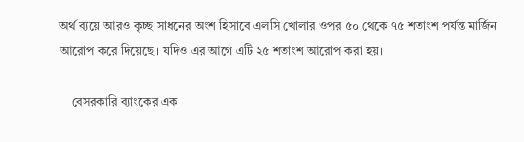অর্থ ব্যয়ে আরও কৃচ্ছ সাধনের অংশ হিসাবে এলসি খোলার ওপর ৫০ থেকে ৭৫ শতাংশ পর্যন্ত মার্জিন আরোপ করে দিয়েছে। যদিও এর আগে এটি ২৫ শতাংশ আরোপ করা হয়।

    বেসরকারি ব্যাংকের এক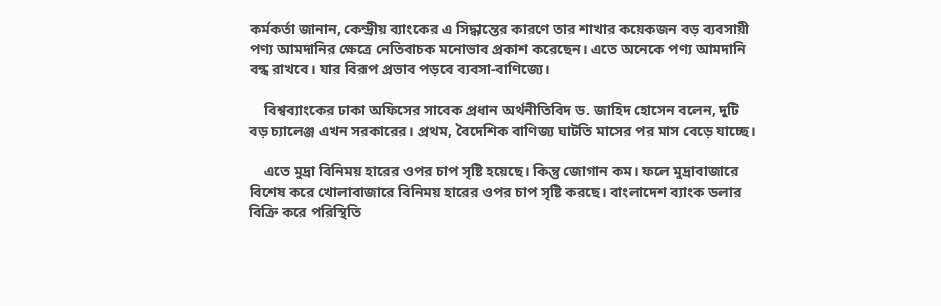কর্মকর্তা জানান, কেন্দ্রীয় ব্যাংকের এ সিদ্ধান্তের কারণে তার শাখার কয়েকজন বড় ব্যবসায়ী পণ্য আমদানির ক্ষেত্রে নেতিবাচক মনোভাব প্রকাশ করেছেন। এতে অনেকে পণ্য আমদানি বন্ধ রাখবে। যার বিরূপ প্রভাব পড়বে ব্যবসা-বাণিজ্যে।

    বিশ্বব্যাংকের ঢাকা অফিসের সাবেক প্রধান অর্থনীতিবিদ ড. জাহিদ হোসেন বলেন, দুটি বড় চ্যালেঞ্জ এখন সরকারের। প্রথম, বৈদেশিক বাণিজ্য ঘাটতি মাসের পর মাস বেড়ে যাচ্ছে।

    এতে মুদ্রা বিনিময় হারের ওপর চাপ সৃষ্টি হয়েছে। কিন্তু জোগান কম। ফলে মুদ্রাবাজারে বিশেষ করে খোলাবাজারে বিনিময় হারের ওপর চাপ সৃষ্টি করছে। বাংলাদেশ ব্যাংক ডলার বিক্রি করে পরিস্থিতি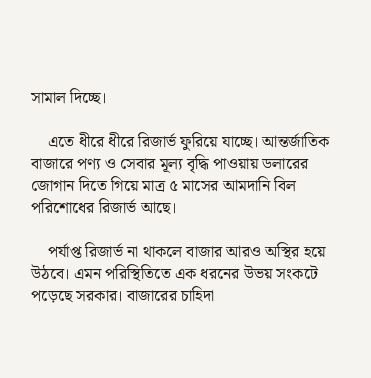সামাল দিচ্ছে।

    এতে ধীরে ধীরে রিজার্ভ ফুরিয়ে যাচ্ছে। আন্তর্জাতিক বাজারে পণ্য ও সেবার মূল্য বৃদ্ধি পাওয়ায় ডলারের জোগান দিতে গিয়ে মাত্র ৫ মাসের আমদানি বিল পরিশোধের রিজার্ভ আছে।

    পর্যাপ্ত রিজার্ভ না থাকলে বাজার আরও অস্থির হয়ে উঠবে। এমন পরিস্থিতিতে এক ধরনের উভয় সংকটে পড়েছে সরকার। বাজারের চাহিদা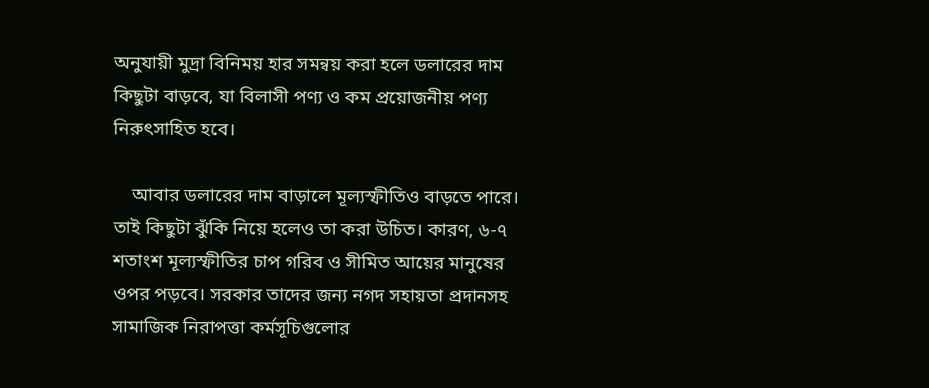অনুযায়ী মুদ্রা বিনিময় হার সমন্বয় করা হলে ডলারের দাম কিছুটা বাড়বে, যা বিলাসী পণ্য ও কম প্রয়োজনীয় পণ্য নিরুৎসাহিত হবে।

    আবার ডলারের দাম বাড়ালে মূল্যস্ফীতিও বাড়তে পারে। তাই কিছুটা ঝুঁকি নিয়ে হলেও তা করা উচিত। কারণ, ৬-৭ শতাংশ মূল্যস্ফীতির চাপ গরিব ও সীমিত আয়ের মানুষের ওপর পড়বে। সরকার তাদের জন্য নগদ সহায়তা প্রদানসহ সামাজিক নিরাপত্তা কর্মসূচিগুলোর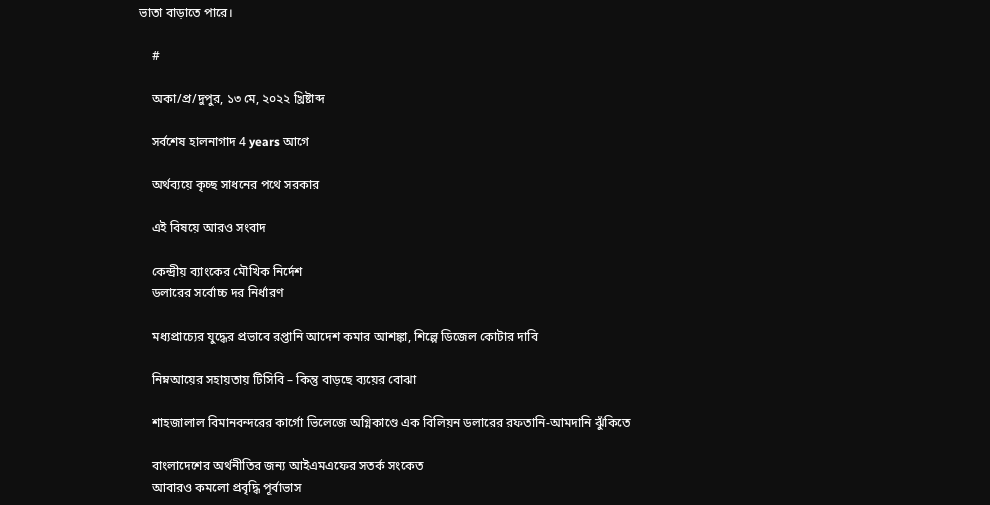ভাতা বাড়াতে পারে।

    #

    অকা/প্র/দুপুর, ১৩ মে, ২০২২ খ্রিষ্টাব্দ

    সর্বশেষ হালনাগাদ 4 years আগে

    অর্থব্যয়ে কৃচ্ছ সাধনের পথে সরকার

    এই বিষয়ে আরও সংবাদ

    কেন্দ্রীয় ব্যাংকের মৌখিক নির্দেশ
    ডলারের সর্বোচ্চ দর নির্ধারণ

    মধ্যপ্রাচ্যের যুদ্ধের প্রভাবে রপ্তানি আদেশ কমার আশঙ্কা, শিল্পে ডিজেল কোটার দাবি

    নিম্নআয়ের সহায়তায় টিসিবি – কিন্তু বাড়ছে ব্যয়ের বোঝা

    শাহজালাল বিমানবন্দরের কার্গো ভিলেজে অগ্নিকাণ্ডে এক বিলিয়ন ডলারের রফতানি-আমদানি ঝুঁকিতে

    বাংলাদেশের অর্থনীতির জন্য আইএমএফের সতর্ক সংকেত
    আবারও কমলো প্রবৃদ্ধি পূর্বাভাস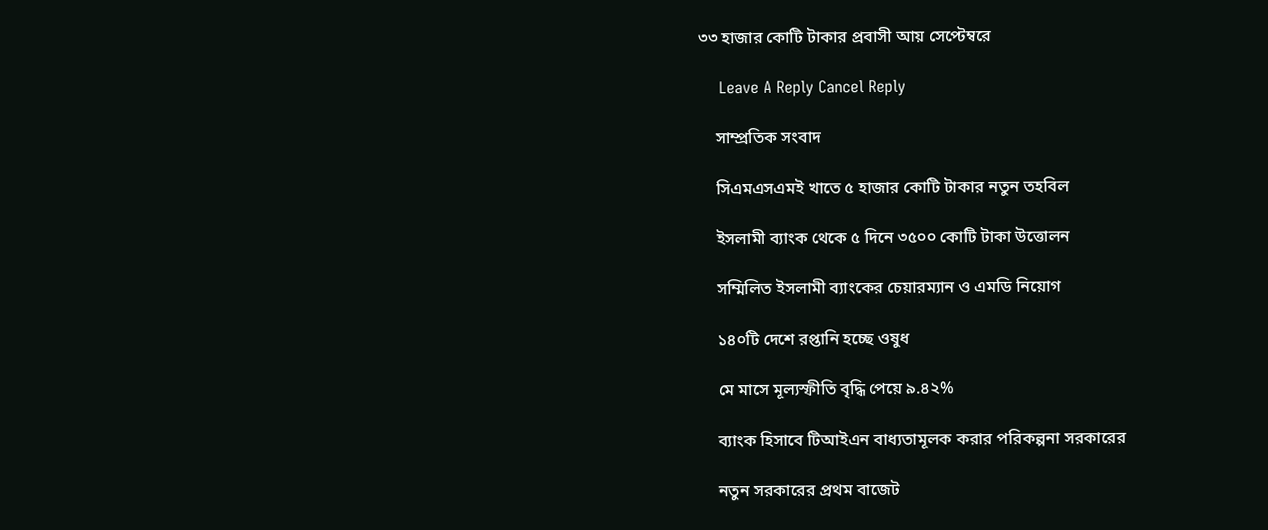৩৩ হাজার কোটি টাকার প্রবাসী আয় সেপ্টেম্বরে

    Leave A Reply Cancel Reply

    সাম্প্রতিক সংবাদ

    সিএমএসএমই খাতে ৫ হাজার কোটি টাকার নতুন তহবিল

    ইসলামী ব্যাংক থেকে ৫ দিনে ৩৫০০ কোটি টাকা উত্তোলন

    সম্মিলিত ইসলামী ব্যাংকের চেয়ারম্যান ও এমডি নিয়োগ

    ১৪০টি দেশে রপ্তানি হচ্ছে ওষুধ

    মে মাসে মূল্যস্ফীতি বৃদ্ধি পেয়ে ৯.৪২%

    ব্যাংক হিসাবে টিআইএন বাধ্যতামূলক করার পরিকল্পনা সরকারের

    নতুন সরকারের প্রথম বাজেট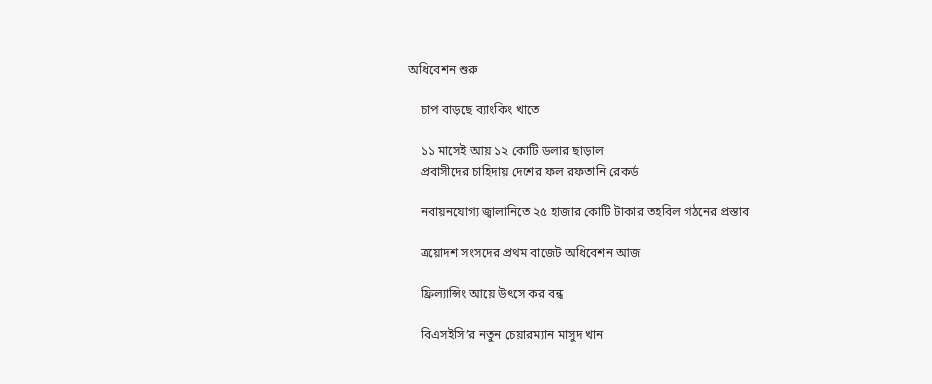অধিবেশন শুরু

    চাপ বাড়ছে ব্যাংকিং খাতে

    ১১ মাসেই আয় ১২ কোটি ডলার ছাড়াল
    প্রবাসীদের চাহিদায় দেশের ফল রফতানি রেকর্ড

    নবায়নযোগ্য জ্বালানিতে ২৫ হাজার কোটি টাকার তহবিল গঠনের প্রস্তাব

    ত্রয়োদশ সংসদের প্রথম বাজেট অধিবেশন আজ

    ফ্রিল্যান্সিং আয়ে উৎসে কর বন্ধ

    বিএসইসি’র নতুন চেয়ারম্যান মাসুদ খান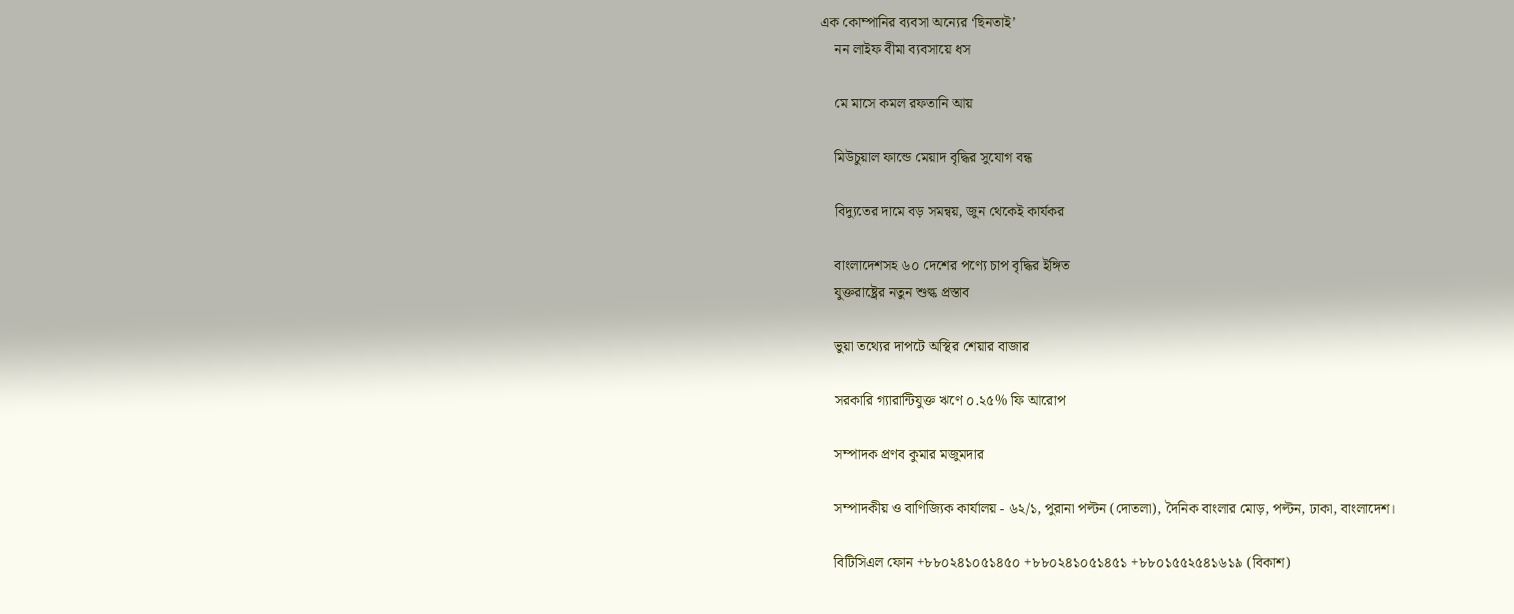এক কোম্পানির ব্যবসা অন্যের ‘ছিনতাই’
    নন লাইফ বীমা ব্যবসায়ে ধস

    মে মাসে কমল রফতানি আয়

    মিউচুয়াল ফান্ডে মেয়াদ বৃদ্ধির সুযোগ বন্ধ

    বিদ্যুতের দামে বড় সমন্বয়, জুন থেকেই কার্যকর

    বাংলাদেশসহ ৬০ দেশের পণ্যে চাপ বৃদ্ধির ইঙ্গিত
    যুক্তরাষ্ট্রের নতুন শুল্ক প্রস্তাব

    ভুয়া তথ্যের দাপটে অস্থির শেয়ার বাজার

    সরকারি গ্যারান্টিযুক্ত ঋণে ০.২৫% ফি আরোপ

    সম্পাদক প্রণব কুমার মজুমদার

    সম্পাদকীয় ও বাণিজ্যিক কার্যালয় - ৬২/১, পুরানা পল্টন (দোতলা), দৈনিক বাংলার মোড়, পল্টন, ঢাকা, বাংলাদেশ।

    বিটিসিএল ফোন +৮৮০২৪১০৫১৪৫০ +৮৮০২৪১০৫১৪৫১ +৮৮০১৫৫২৫৪১৬১৯ (বিকাশ)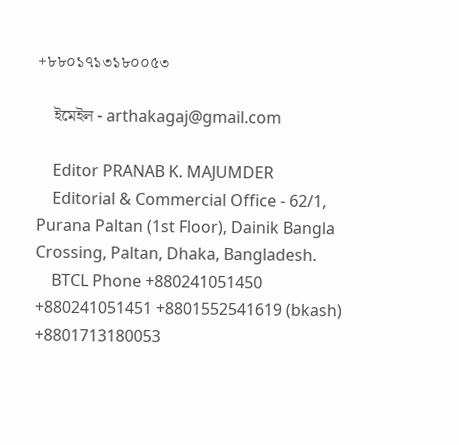+৮৮০১৭১৩১৮০০৫৩

    ইমেইল - arthakagaj@gmail.com

    Editor PRANAB K. MAJUMDER
    Editorial & Commercial Office - 62/1, Purana Paltan (1st Floor), Dainik Bangla Crossing, Paltan, Dhaka, Bangladesh.
    BTCL Phone +880241051450 +880241051451 +8801552541619 (bkash) +8801713180053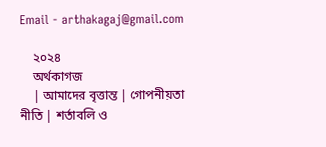Email - arthakagaj@gmail.com

    ২০২৪
    অর্থকাগজ
    | আমাদের বৃত্তান্ত | গোপনীয়তা নীতি | শর্তাবলি ও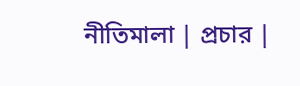নীতিমালা | প্রচার |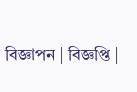বিজ্ঞাপন | বিজ্ঞপ্তি |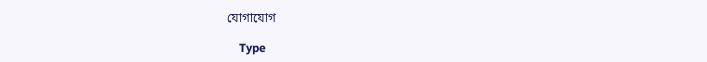যোগাযোগ

    Type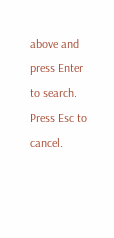above and press Enter to search. Press Esc to cancel.